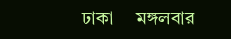ঢাকা     মঙ্গলবার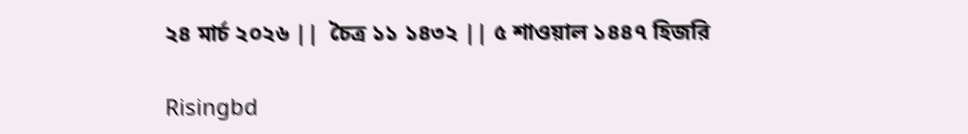২৪ মার্চ ২০২৬ ||  চৈত্র ১১ ১৪৩২ || ৫ শাওয়াল ১৪৪৭ হিজরি

Risingbd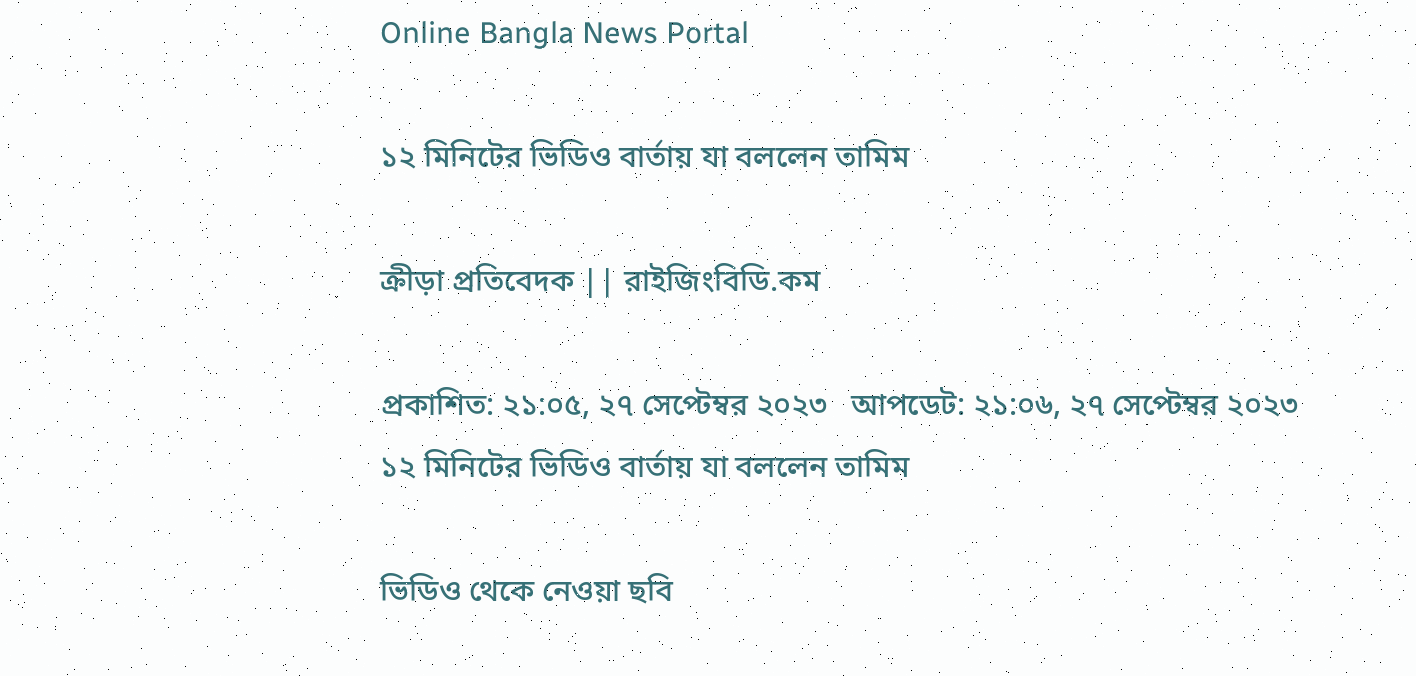Online Bangla News Portal

১২ মিনিটের ভিডিও বার্তায় যা বললেন তামিম

ক্রীড়া প্রতিবেদক || রাইজিংবিডি.কম

প্রকাশিত: ২১:০৫, ২৭ সেপ্টেম্বর ২০২৩   আপডেট: ২১:০৬, ২৭ সেপ্টেম্বর ২০২৩
১২ মিনিটের ভিডিও বার্তায় যা বললেন তামিম

ভিডিও থেকে নেওয়া ছবি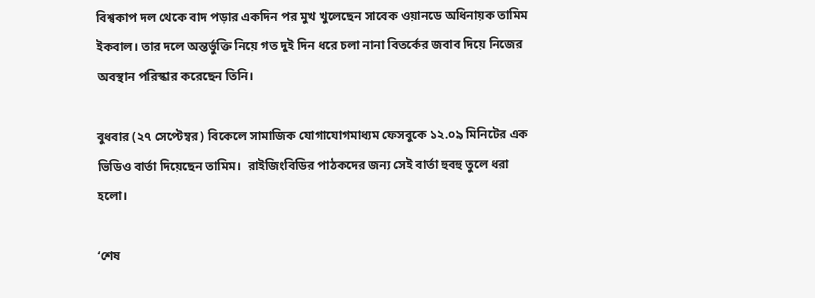বিশ্বকাপ দল থেকে বাদ পড়ার একদিন পর মুখ খুলেছেন সাবেক ওয়ানডে অধিনায়ক তামিম ইকবাল। তার দলে অন্তর্ভুক্তি নিয়ে গত দুই দিন ধরে চলা নানা বিতর্কের জবাব দিয়ে নিজের অবস্থান পরিস্কার করেছেন তিনি।

বুধবার (২৭ সেপ্টেম্বর) বিকেলে সামাজিক যোগাযোগমাধ্যম ফেসবুকে ১২.০৯ মিনিটের এক ভিডিও বার্তা দিয়েছেন তামিম।  রাইজিংবিডির পাঠকদের জন্য সেই বার্তা হুবহু তুলে ধরা হলো।

‘শেষ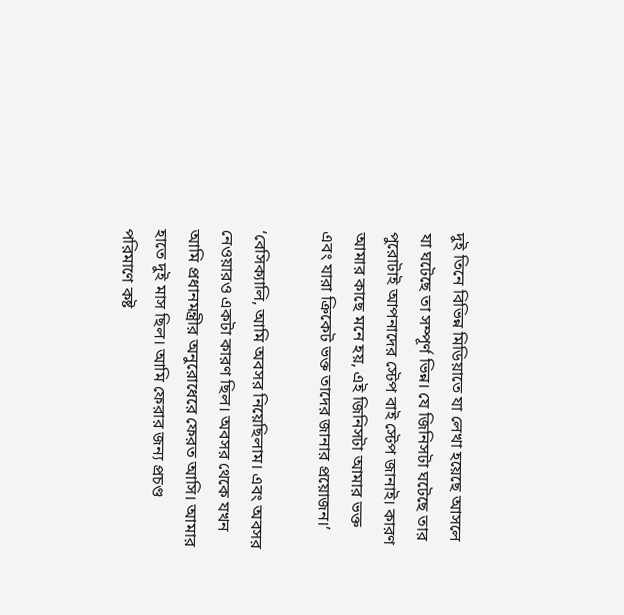দুই তিনে বিভিন্ন মিডিয়াতে যা লেখা হয়েছে আসলে যা ঘটেছে তা সম্পূর্ণ ভিন্ন। যে জিনিসটা ঘটেছে তার পুরোটাই আপনাদের স্টেপ বাই স্টেপ জানাই। কারণ আমার কাছে মনে হয়, এই জিনিসটা আমার ভক্ত এবং যারা ক্রিকেট ভক্ত তাদের জানার প্রয়োজন।’

‘বেসিক্যালি, আমি অবসর নিয়েছিলাম। এবং অবসর নেওয়ারও একটা কারণ ছিল। অবসর থেকে যখন আমি প্রধানমন্ত্রীর অনুরোধেরে ফেরত আসি। আমার হাতে দুই মাস ছিল। আমি ফেরার জন্য প্রচণ্ড পরিমাণে কষ্ট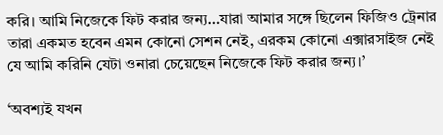করি। আমি নিজেকে ফিট করার জন্য…যারা আমার সঙ্গে ছিলেন ফিজিও ট্রেনার তারা একমত হবেন এমন কোনো সেশন নেই, এরকম কোনো এক্সারসাইজ নেই যে আমি করিনি যেটা ওনারা চেয়েছেন নিজেকে ফিট করার জন্য।’

‘অবশ্যই যখন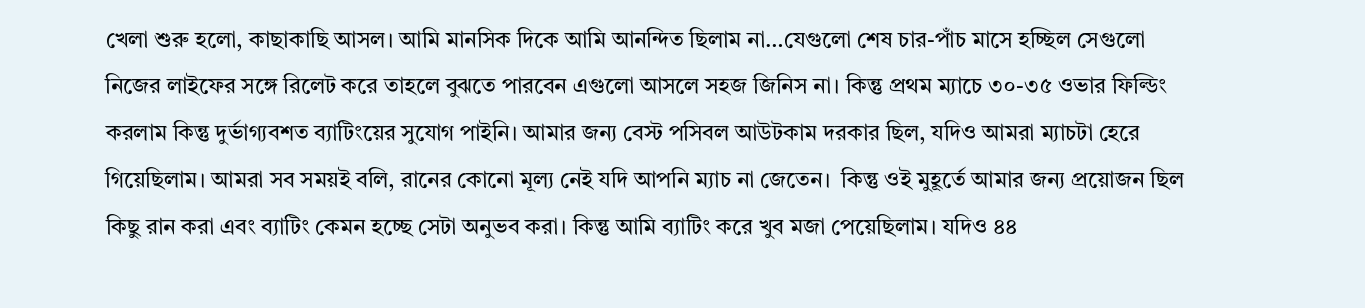খেলা শুরু হলো, কাছাকাছি আসল। আমি মানসিক দিকে আমি আনন্দিত ছিলাম না…যেগুলো শেষ চার-পাঁচ মাসে হচ্ছিল সেগুলো নিজের লাইফের সঙ্গে রিলেট করে তাহলে বুঝতে পারবেন এগুলো আসলে সহজ জিনিস না। কিন্তু প্রথম ম্যাচে ৩০-৩৫ ওভার ফিল্ডিং করলাম কিন্তু দুর্ভাগ্যবশত ব্যাটিংয়ের সুযোগ পাইনি। আমার জন্য বেস্ট পসিবল আউটকাম দরকার ছিল, যদিও আমরা ম্যাচটা হেরে গিয়েছিলাম। আমরা সব সময়ই বলি, রানের কোনো মূল্য নেই যদি আপনি ম্যাচ না জেতেন।  কিন্তু ওই মুহূর্তে আমার জন্য প্রয়োজন ছিল কিছু রান করা এবং ব্যাটিং কেমন হচ্ছে সেটা অনুভব করা। কিন্তু আমি ব্যাটিং করে খুব মজা পেয়েছিলাম। যদিও ৪৪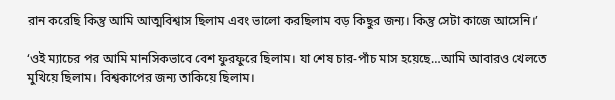রান করেছি কিন্তু আমি আত্মবিশ্বাস ছিলাম এবং ভালো করছিলাম বড় কিছুর জন্য। কিন্তু সেটা কাজে আসেনি।’

‘ওই ম্যাচের পর আমি মানসিকভাবে বেশ ফুরফুরে ছিলাম। যা শেষ চার-পাঁচ মাস হয়েছে…আমি আবারও খেলতে মুখিয়ে ছিলাম। বিশ্বকাপের জন্য তাকিয়ে ছিলাম।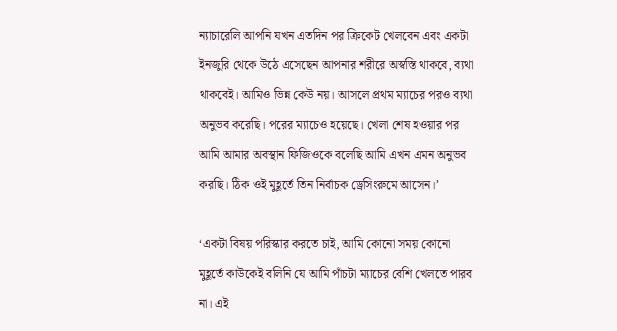ন্যাচারেলি আপনি যখন এতদিন পর ক্রিকেট খেলবেন এবং একটা ইনজুরি থেকে উঠে এসেছেন আপনার শরীরে অস্বস্তি থাকবে, ব্যথা থাকবেই। আমিও ভিন্ন কেউ নয়। আসলে প্রথম ম্যাচের পরও ব্যথা অনুভব করেছি। পরের ম্যাচেও হয়েছে। খেলা শেষ হওয়ার পর আমি আমার অবস্থান ফিজিওকে বলেছি আমি এখন এমন অনুভব করছি। ঠিক ওই মুহূর্তে তিন নির্বাচক ড্রেসিংরুমে আসেন।’

‘একটা বিষয় পরিস্কার করতে চাই, আমি কোনো সময় কোনো মুহূর্তে কাউকেই বলিনি যে আমি পাঁচটা ম্যাচের বেশি খেলতে পারব না। এই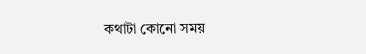কথাটা কোনো সময়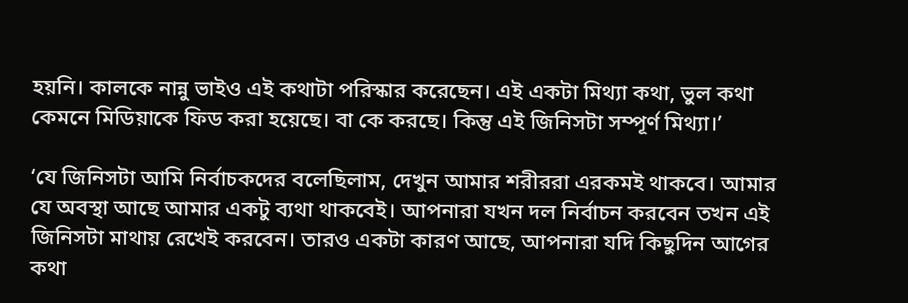হয়নি। কালকে নান্নু ভাইও এই কথাটা পরিস্কার করেছেন। এই একটা মিথ্যা কথা, ভুল কথা কেমনে মিডিয়াকে ফিড করা হয়েছে। বা কে করছে। কিন্তু এই জিনিসটা সম্পূর্ণ মিথ্যা।’

‘যে জিনিসটা আমি নির্বাচকদের বলেছিলাম, দেখুন আমার শরীররা এরকমই থাকবে। আমার যে অবস্থা আছে আমার একটু ব্যথা থাকবেই। আপনারা যখন দল নির্বাচন করবেন তখন এই জিনিসটা মাথায় রেখেই করবেন। তারও একটা কারণ আছে, আপনারা যদি কিছুদিন আগের কথা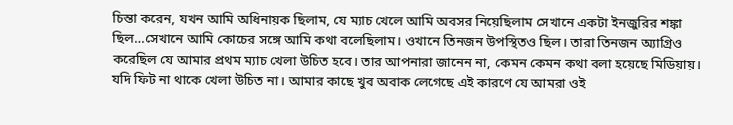চিন্তা করেন, যখন আমি অধিনায়ক ছিলাম, যে ম্যাচ খেলে আমি অবসর নিয়েছিলাম সেখানে একটা ইনজুরির শঙ্কা ছিল…সেখানে আমি কোচের সঙ্গে আমি কথা বলেছিলাম। ওখানে তিনজন উপস্থিতও ছিল। তারা তিনজন অ্যাগ্রিও করেছিল যে আমার প্রথম ম্যাচ খেলা উচিত হবে। তার আপনারা জানেন না, কেমন কেমন কথা বলা হয়েছে মিডিয়ায়। যদি ফিট না থাকে খেলা উচিত না। আমার কাছে খুব অবাক লেগেছে এই কারণে যে আমরা ওই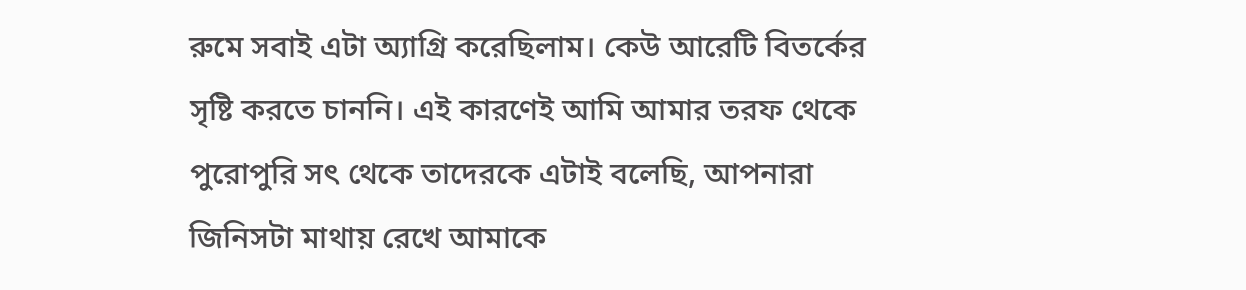রুমে সবাই এটা অ্যাগ্রি করেছিলাম। কেউ আরেটি বিতর্কের সৃষ্টি করতে চাননি। এই কারণেই আমি আমার তরফ থেকে পুরোপুরি সৎ থেকে তাদেরকে এটাই বলেছি, আপনারা জিনিসটা মাথায় রেখে আমাকে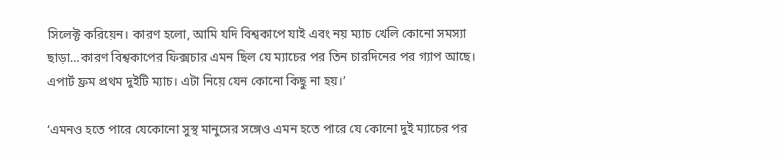সিলেক্ট করিয়েন। কারণ হলো, আমি যদি বিশ্বকাপে যাই এবং নয় ম্যাচ খেলি কোনো সমস্যা ছাড়া…কারণ বিশ্বকাপের ফিক্সচার এমন ছিল যে ম্যাচের পর তিন চারদিনের পর গ্যাপ আছে। এপার্ট ফ্রম প্রথম দুইটি ম্যাচ। এটা নিয়ে যেন কোনো কিছু না হয়।’

‘এমনও হতে পারে যেকোনো সুস্থ মানুসের সঙ্গেও এমন হতে পারে যে কোনো দুই ম্যাচের পর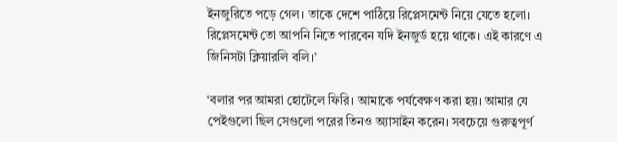ইনজুরিতে পড়ে গেল। তাকে দেশে পাঠিয়ে রিপ্লেসমেন্ট নিয়ে যেতে হলো। রিপ্লেসমেন্ট তো আপনি নিতে পারবেন যদি ইনজুর্ড হয়ে থাকে। এই কারণে এ জিনিসটা ক্লিয়ারলি বলি।’

‘বলার পর আমরা হোটেলে ফিরি। আমাকে পর্যবেক্ষণ করা হয়। আমার যে পেইগুলো ছিল সেগুলো পরের তিনও অ্যাসাইন করেন। সবচেয়ে গুরুত্বপূর্ণ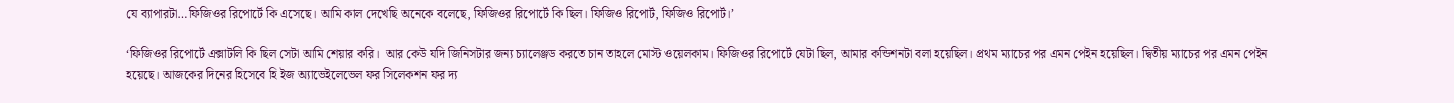যে ব্যাপারটা…ফিজিওর রিপোর্টে কি এসেছে। আমি কাল দেখেছি অনেকে বলেছে, ফিজিওর রিপোর্টে কি ছিল। ফিজিও রিপোর্ট, ফিজিও রিপোর্ট।’

‘ফিজিওর রিপোর্টে এক্সাটলি কি ছিল সেটা আমি শেয়ার করি।  আর কেউ যদি জিনিসটার জন্য চ্যালেঞ্জড করতে চান তাহলে মোস্ট ওয়েলকাম। ফিজিওর রিপোর্টে যেটা ছিল, আমার কন্ডিশনটা বলা হয়েছিল। প্রথম ম্যাচের পর এমন পেইন হয়েছিল। দ্বিতীয় ম্যাচের পর এমন পেইন হয়েছে। আজকের দিনের হিসেবে হি ইজ অ্যাভেইলেভেল ফর সিলেকশন ফর দ্য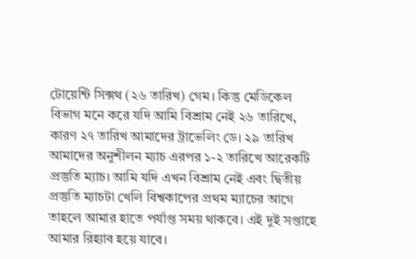টোয়েন্টি সিক্সথ (২৬ তারিখ) গেম। কিন্তু মেডিকেল বিভাগ মনে করে যদি আমি বিশ্রাম নেই ২৬ তারিখে, কারণ ২৭ তারিখ আমাদের ট্রাভেলিং ডে। ২৯ তারিখ আমাদের অনুশীলন ম্যাচ এরপর ১-২ তারিখে আরেকটি প্রস্তুতি ম্যাচ। আমি যদি এখন বিশ্রাম নেই এবং দ্বিতীয় প্রস্তুতি ম্যাচটা খেলি বিশ্বকাপের প্রথম ম্যাচের আগে তাহলে আমার হাতে পর্যাপ্ত সময় থাকবে। এই দুই সপ্তাহে আমার রিহ্যাব হয়ে যাবে।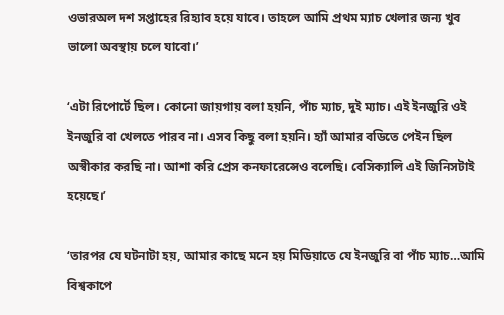ওভারঅল দশ সপ্তাহের রিহ্যাব হয়ে যাবে। তাহলে আমি প্রথম ম্যাচ খেলার জন্য খুব ভালো অবস্থায় চলে যাবো।’

‘এটা রিপোর্টে ছিল। কোনো জায়গায় বলা হয়নি, পাঁচ ম্যাচ, দুই ম্যাচ। এই ইনজুরি ওই ইনজুরি বা খেলতে পারব না। এসব কিছু বলা হয়নি। হ্যাঁ আমার বডিতে পেইন ছিল অস্বীকার করছি না। আশা করি প্রেস কনফারেন্সেও বলেছি। বেসিক্যালি এই জিনিসটাই হয়েছে।’

‘তারপর যে ঘটনাটা হয়, আমার কাছে মনে হয় মিডিয়াতে যে ইনজুরি বা পাঁচ ম্যাচ…আমি বিশ্বকাপে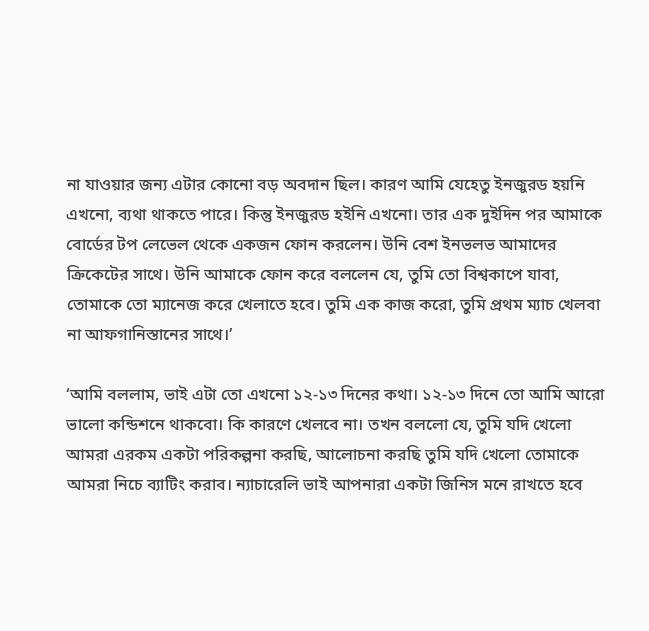না যাওয়ার জন্য এটার কোনো বড় অবদান ছিল। কারণ আমি যেহেতু ইনজুরড হয়নি এখনো, ব্যথা থাকতে পারে। কিন্তু ইনজুরড হইনি এখনো। তার এক দুইদিন পর আমাকে বোর্ডের টপ লেভেল থেকে একজন ফোন করলেন। উনি বেশ ইনভলভ আমাদের ক্রিকেটের সাথে। উনি আমাকে ফোন করে বললেন যে, তুমি তো বিশ্বকাপে যাবা, তোমাকে তো ম্যানেজ করে খেলাতে হবে। তুমি এক কাজ করো, তুমি প্রথম ম্যাচ খেলবা না আফগানিস্তানের সাথে।’

‘আমি বললাম, ভাই এটা তো এখনো ১২-১৩ দিনের কথা। ১২-১৩ দিনে তো আমি আরো ভালো কন্ডিশনে থাকবো। কি কারণে খেলবে না। তখন বললো যে, তুমি যদি খেলো আমরা এরকম একটা পরিকল্পনা করছি, আলোচনা করছি তুমি যদি খেলো তোমাকে আমরা নিচে ব্যাটিং করাব। ন্যাচারেলি ভাই আপনারা একটা জিনিস মনে রাখতে হবে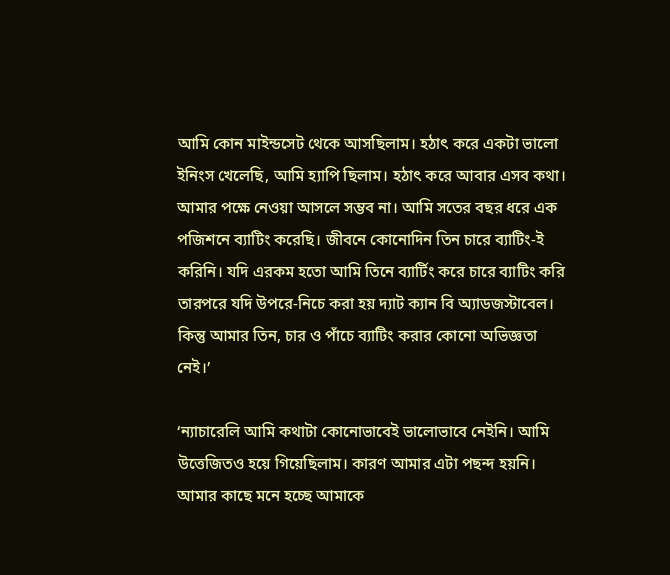আমি কোন মাইন্ডসেট থেকে আসছিলাম। হঠাৎ করে একটা ভালো ইনিংস খেলেছি, আমি হ্যাপি ছিলাম। হঠাৎ করে আবার এসব কথা। আমার পক্ষে নেওয়া আসলে সম্ভব না। আমি সতের বছর ধরে এক পজিশনে ব্যাটিং করেছি। জীবনে কোনোদিন তিন চারে ব্যাটিং-ই করিনি। যদি এরকম হতো আমি তিনে ব্যার্টিং করে চারে ব্যাটিং করি তারপরে যদি উপরে-নিচে করা হয় দ্যাট ক্যান বি অ্যাডজস্টাবেল। কিন্তু আমার তিন, চার ও পাঁচে ব্যাটিং করার কোনো অভিজ্ঞতা নেই।’

‘ন্যাচারেলি আমি কথাটা কোনোভাবেই ভালোভাবে নেইনি। আমি উত্তেজিতও হয়ে গিয়েছিলাম। কারণ আমার এটা পছন্দ হয়নি। আমার কাছে মনে হচ্ছে আমাকে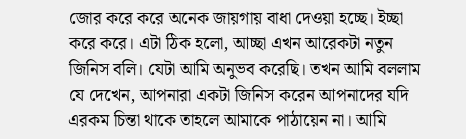জোর করে করে অনেক জায়গায় বাধা দেওয়া হচ্ছে। ইচ্ছা করে করে। এটা ঠিক হলো, আচ্ছা এখন আরেকটা নতুন জিনিস বলি। যেটা আমি অনুভব করেছি। তখন আমি বললাম যে দেখেন, আপনারা একটা জিনিস করেন আপনাদের যদি এরকম চিন্তা থাকে তাহলে আমাকে পাঠায়েন না। আমি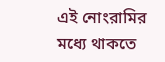এই নোংরামির মধ্যে থাকতে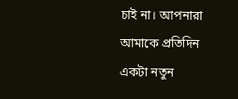চাই না। আপনারা আমাকে প্রতিদিন একটা নতুন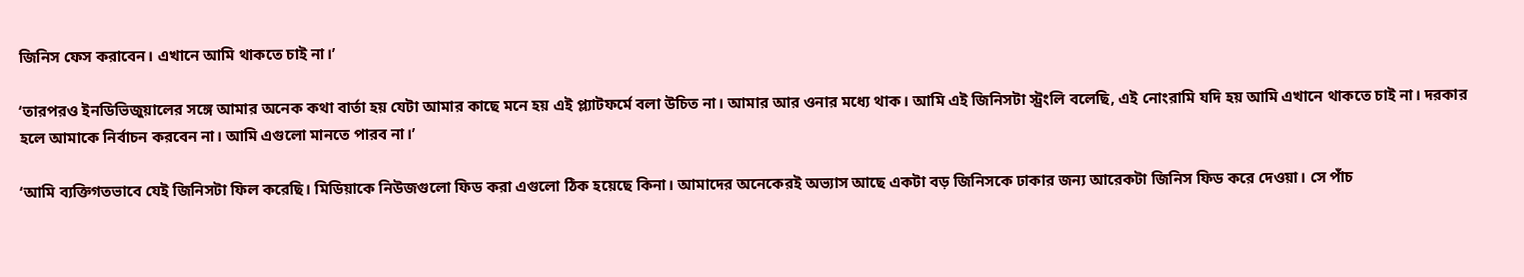জিনিস ফেস করাবেন। এখানে আমি থাকতে চাই না।’

‘তারপরও ইনডিভিজুয়ালের সঙ্গে আমার অনেক কথা বার্তা হয় যেটা আমার কাছে মনে হয় এই প্ল্যাটফর্মে বলা উচিত না। আমার আর ওনার মধ্যে থাক। আমি এই জিনিসটা স্ট্রংলি বলেছি, এই নোংরামি যদি হয় আমি এখানে থাকতে চাই না। দরকার হলে আমাকে নির্বাচন করবেন না। আমি এগুলো মানতে পারব না।’

‘আমি ব্যক্তিগতভাবে যেই জিনিসটা ফিল করেছি। মিডিয়াকে নিউজগুলো ফিড করা এগুলো ঠিক হয়েছে কিনা। আমাদের অনেকেরই অভ্যাস আছে একটা বড় জিনিসকে ঢাকার জন্য আরেকটা জিনিস ফিড করে দেওয়া। সে পাঁচ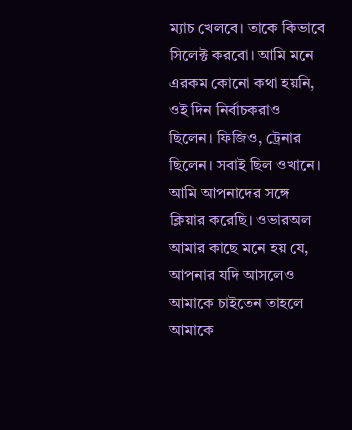ম্যাচ খেলবে। তাকে কিভাবে সিলেক্ট করবো। আমি মনে এরকম কোনো কথা হয়নি, ওই দিন নির্বাচকরাও ছিলেন। ফিজিও, ট্রেনার ছিলেন। সবাই ছিল ওখানে। আমি আপনাদের সঙ্গে ক্লিয়ার করেছি। ওভারঅল আমার কাছে মনে হয় যে, আপনার যদি আসলেও আমাকে চাইতেন তাহলে আমাকে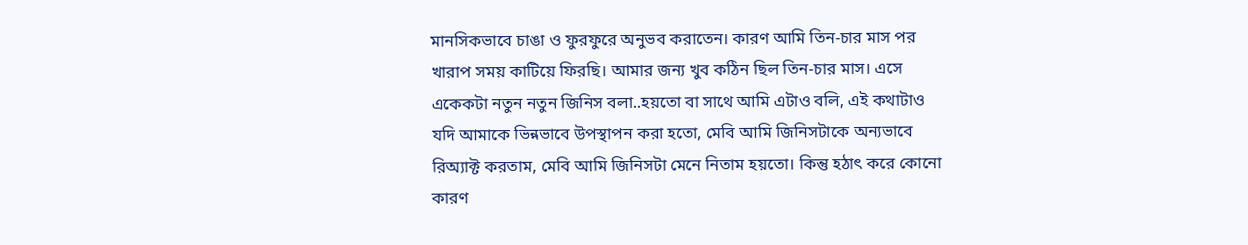মানসিকভাবে চাঙা ও ফুরফুরে অনুভব করাতেন। কারণ আমি তিন-চার মাস পর খারাপ সময় কাটিয়ে ফিরছি। আমার জন্য খুব কঠিন ছিল তিন-চার মাস। এসে একেকটা নতুন নতুন জিনিস বলা..হয়তো বা সাথে আমি এটাও বলি, এই কথাটাও যদি আমাকে ভিন্নভাবে উপস্থাপন করা হতো, মেবি আমি জিনিসটাকে অন্যভাবে রিঅ্যাক্ট করতাম, মেবি আমি জিনিসটা মেনে নিতাম হয়তো। কিন্তু হঠাৎ করে কোনো কারণ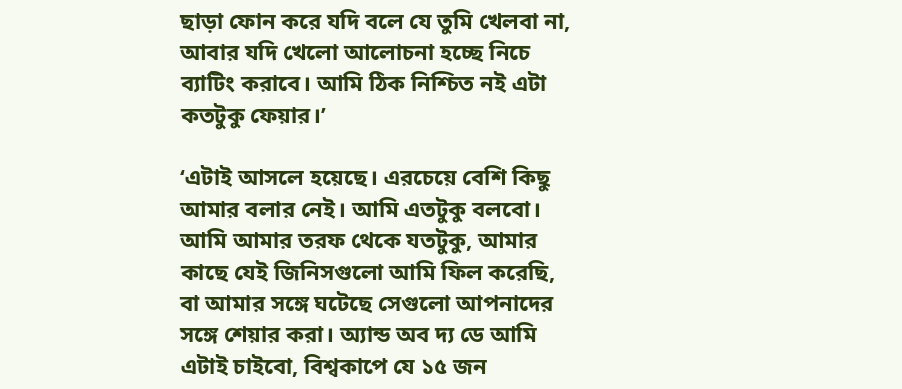ছাড়া ফোন করে যদি বলে যে তুমি খেলবা না, আবার যদি খেলো আলোচনা হচ্ছে নিচে ব্যাটিং করাবে। আমি ঠিক নিশ্চিত নই এটা কতটুকু ফেয়ার।’

‘এটাই আসলে হয়েছে। এরচেয়ে বেশি কিছু আমার বলার নেই। আমি এতটুকু বলবো। আমি আমার তরফ থেকে যতটুকু, আমার কাছে যেই জিনিসগুলো আমি ফিল করেছি, বা আমার সঙ্গে ঘটেছে সেগুলো আপনাদের সঙ্গে শেয়ার করা। অ্যান্ড অব দ্য ডে আমি এটাই চাইবো, বিশ্বকাপে যে ১৫ জন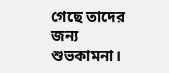গেছে তাদের জন্য শুভকামনা।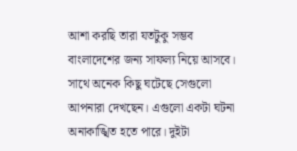আশা করছি তারা যতটুকু সম্ভব বাংলাদেশের জন্য সাফল্য নিয়ে আসবে। সাথে অনেক কিছু ঘটেছে সেগুলো আপনারা দেখছেন। এগুলো একটা ঘটনা অনাকাঙ্খিত হতে পারে। দুইটা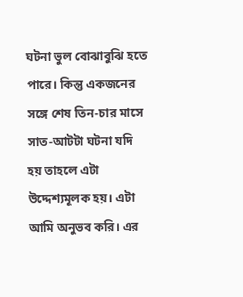ঘটনা ভুল বোঝাবুঝি হতে পারে। কিন্তু একজনের সঙ্গে শেষ তিন-চার মাসে সাত-আটটা ঘটনা যদি হয় তাহলে এটা উদ্দেশ্যমূলক হয়। এটা আমি অনুভব করি। এর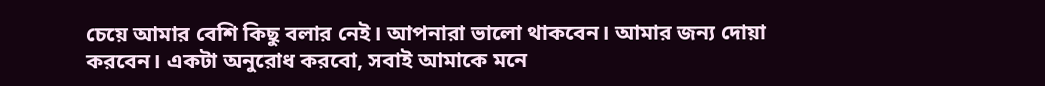চেয়ে আমার বেশি কিছু বলার নেই। আপনারা ভালো থাকবেন। আমার জন্য দোয়া করবেন। একটা অনুরোধ করবো, সবাই আমাকে মনে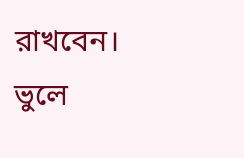রাখবেন। ভুলে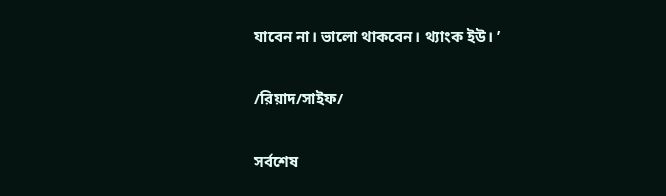যাবেন না। ভালো থাকবেন। থ্যাংক ইউ। ’

/রিয়াদ/সাইফ/

সর্বশেষ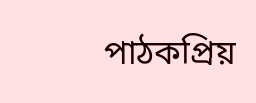পাঠকপ্রিয়